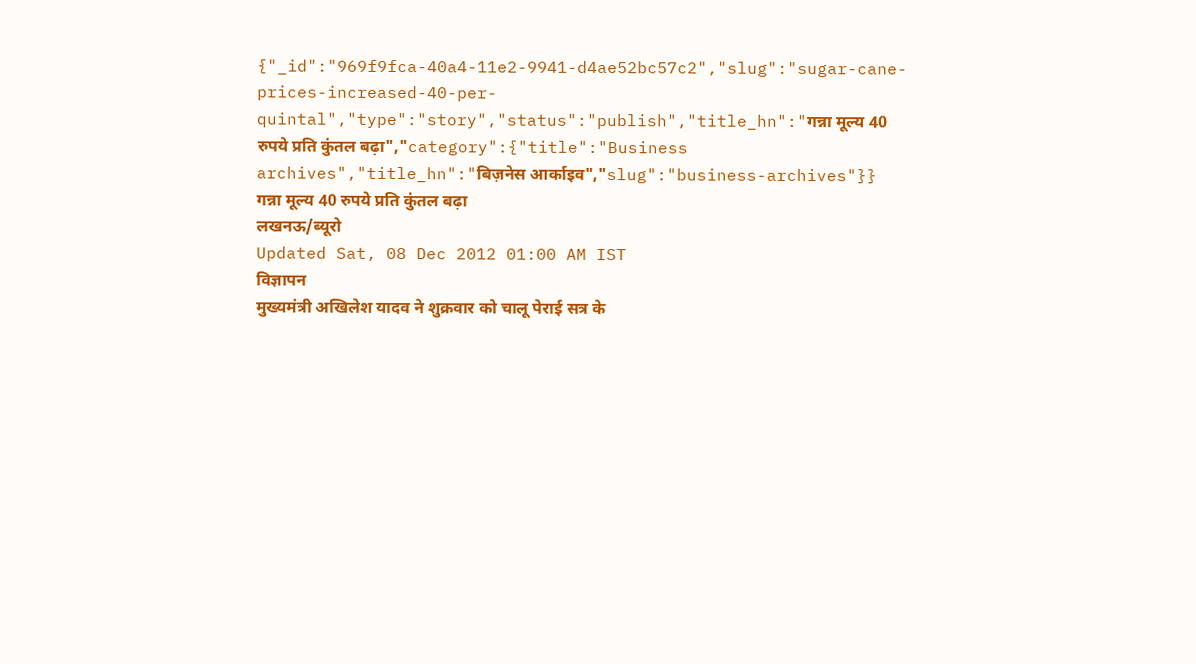{"_id":"969f9fca-40a4-11e2-9941-d4ae52bc57c2","slug":"sugar-cane-prices-increased-40-per-quintal","type":"story","status":"publish","title_hn":"गन्ना मूल्य 40 रुपये प्रति कुंतल बढ़ा","category":{"title":"Business archives","title_hn":"बिज़नेस आर्काइव","slug":"business-archives"}}
गन्ना मूल्य 40 रुपये प्रति कुंतल बढ़ा
लखनऊ/ब्यूरो
Updated Sat, 08 Dec 2012 01:00 AM IST
विज्ञापन
मुख्यमंत्री अखिलेश यादव ने शुक्रवार को चालू पेराई सत्र के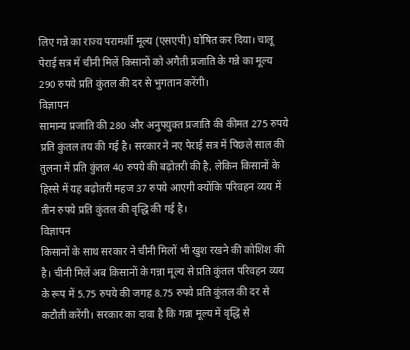लिए गन्ने का राज्य परामर्शी मूल्य (एसएपी) घोषित कर दिया। चालू पेराई सत्र में चीनी मिलें किसानों को अगैती प्रजाति के गन्ने का मूल्य 290 रुपये प्रति कुंतल की दर से भुगतान करेंगी।
विज्ञापन
सामान्य प्रजाति की 280 और अनुपयुक्त प्रजाति की कीमत 275 रुपये प्रति कुंतल तय की गई है। सरकार ने नए पेराई सत्र में पिछले साल की तुलना में प्रति कुंतल 40 रुपये की बढ़ोतरी की है, लेकिन किसानों के हिस्से में यह बढ़ोतरी महज 37 रुपये आएगी क्योंकि परिवहन व्यय में तीन रुपये प्रति कुंतल की वृद्धि की गई है।
विज्ञापन
किसानों के साथ सरकार ने चीनी मिलों भी खुश रखने की कोशिश की है। चीनी मिलें अब किसानों के गन्ना मूल्य से प्रति कुंतल परिवहन व्यय के रूप में 5.75 रुपये की जगह 8.75 रुपये प्रति कुंतल की दर से कटौती करेंगी। सरकार का दावा है कि गन्ना मूल्य में वृद्धि से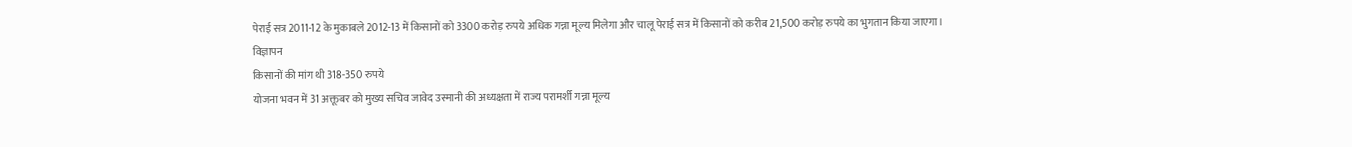पेराई सत्र 2011-12 के मुकाबले 2012-13 में किसानों को 3300 करोड़ रुपये अधिक गन्ना मूल्य मिलेगा और चालू पेराई सत्र में किसानों को करीब 21,500 करोड़ रुपये का भुगतान किया जाएगा।
विज्ञापन
किसानों की मांग थी 318-350 रुपये
योजना भवन में 31 अक्तूबर को मुख्य सचिव जावेद उस्मानी की अध्यक्षता में राज्य परामर्शी गन्ना मूल्य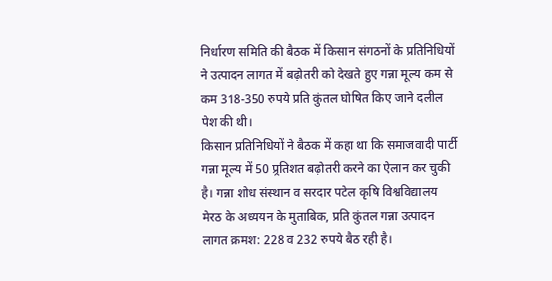निर्धारण समिति की बैठक में किसान संगठनों के प्रतिनिधियों ने उत्पादन लागत में बढ़ोतरी को देखते हुए गन्ना मूल्य कम से कम 318-350 रुपये प्रति कुंतल घोषित किए जाने दलील पेश की थी।
किसान प्रतिनिधियों ने बैठक में कहा था कि समाजवादी पार्टी गन्ना मूल्य में 50 प्र्रतिशत बढ़ोतरी करने का ऐलान कर चुकी है। गन्ना शोध संस्थान व सरदार पटेल कृषि विश्वविद्यालय मेरठ के अध्ययन के मुताबिक, प्रति कुंतल गन्ना उत्पादन लागत क्रमश: 228 व 232 रुपये बैठ रही है।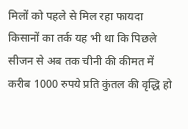मिलों को पहले से मिल रहा फायदा
किसानों का तर्क यह भी था कि पिछले सीजन से अब तक चीनी की कीमत में करीब 1000 रुपये प्रति कुंतल की वृद्धि हो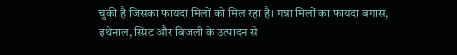चुकी है जिसका फायदा मिलों को मिल रहा है। गन्ना मिलों का फायदा बगास, इथेनाल, स्प्रिट और बिजली के उत्पादन से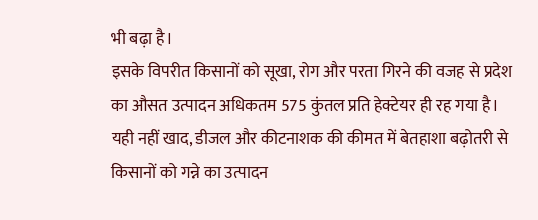भी बढ़ा है।
इसके विपरीत किसानों को सूखा, रोग और परता गिरने की वजह से प्रदेश का औसत उत्पादन अधिकतम 575 कुंतल प्रति हेक्टेयर ही रह गया है। यही नहीं खाद, डीजल और कीटनाशक की कीमत में बेतहाशा बढ़ोतरी से किसानों को गन्ने का उत्पादन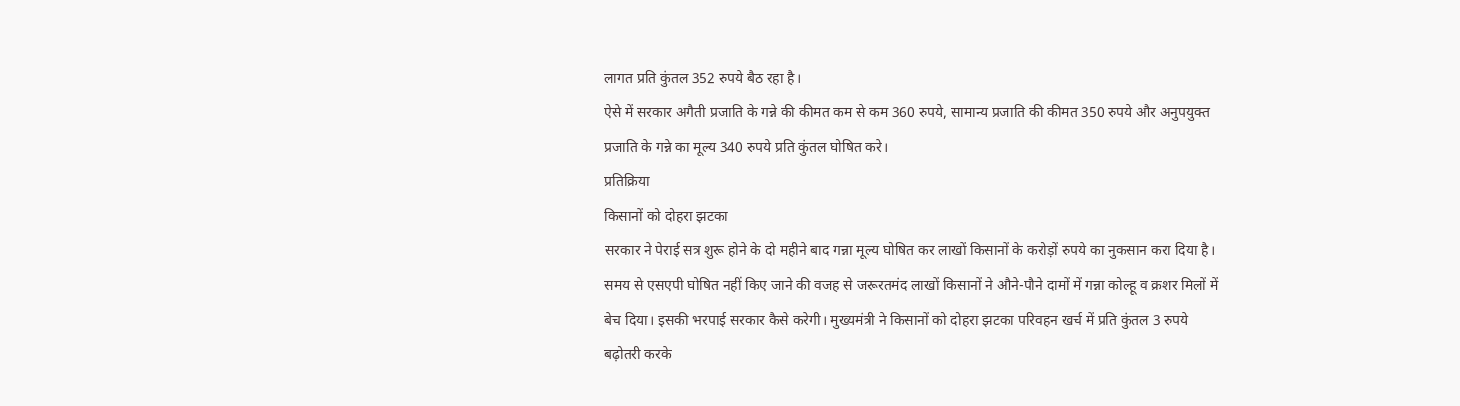लागत प्रति कुंतल 352 रुपये बैठ रहा है।
ऐसे में सरकार अगैती प्रजाति के गन्ने की कीमत कम से कम 360 रुपये, सामान्य प्रजाति की कीमत 350 रुपये और अनुपयुक्त प्रजाति के गन्ने का मूल्य 340 रुपये प्रति कुंतल घोषित करे।
प्रतिक्रिया
किसानों को दोहरा झटका
सरकार ने पेराई सत्र शुरू होने के दो महीने बाद गन्ना मूल्य घोषित कर लाखों किसानों के करोड़ों रुपये का नुकसान करा दिया है। समय से एसएपी घोषित नहीं किए जाने की वजह से जरूरतमंद लाखों किसानों ने औने-पौने दामों में गन्ना कोल्हू व क्रशर मिलों में बेच दिया। इसकी भरपाई सरकार कैसे करेगी। मुख्यमंत्री ने किसानों को दोहरा झटका परिवहन खर्च में प्रति कुंतल 3 रुपये बढ़ोतरी करके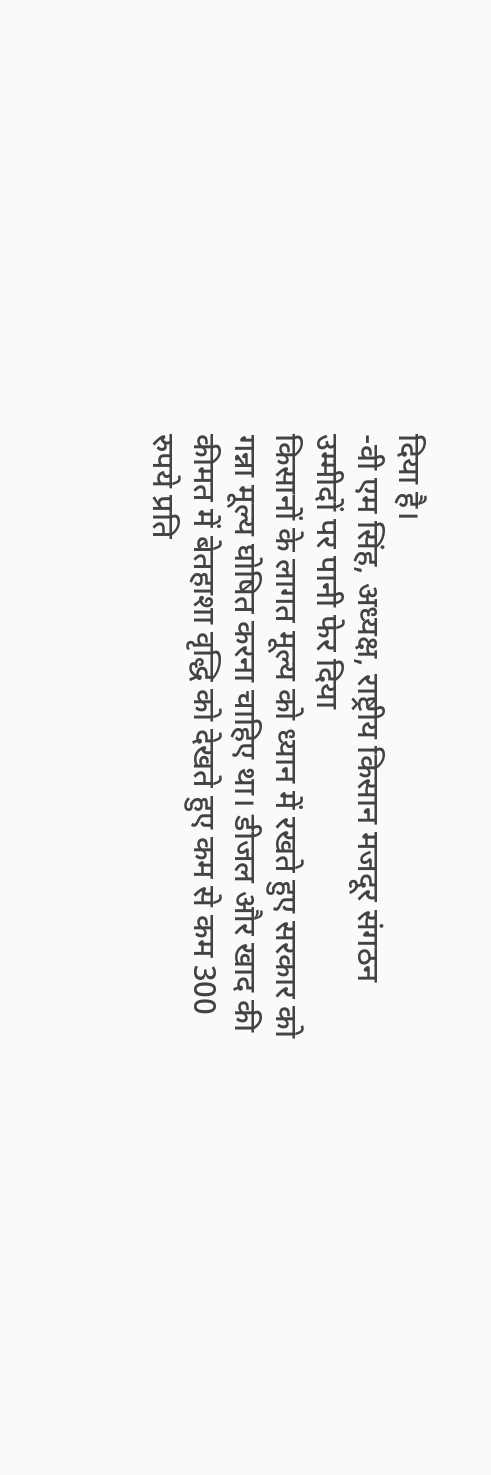दिया है।
-वी एम सिंह, अध्यक्ष, राष्ट्रीय किसान मजदूर संगठन
उम्मीदों पर पानी फेर दिया
किसानों के लागत मूल्य को ध्यान में रखते हुए सरकार को गन्ना मूल्य घोषित करना चाहिए था। डीजल और खाद की कीमत में बेतहाशा वृद्धि को देखते हुए कम से कम 300 रुपये प्रति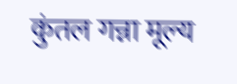कुंतल गन्ना मूल्य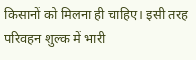किसानों को मिलना ही चाहिए। इसी तरह परिवहन शुल्क में भारी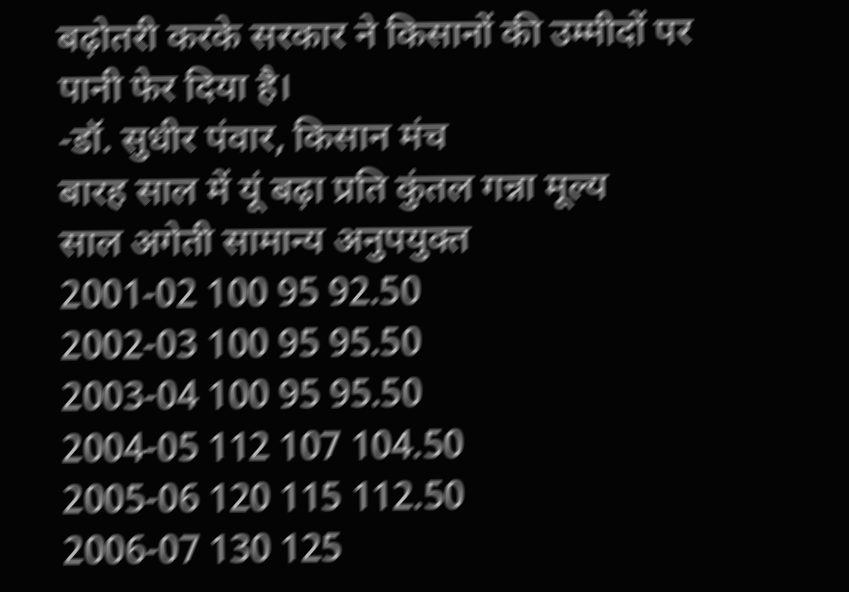बढ़ोतरी करके सरकार ने किसानों की उम्मीदों पर पानी फेर दिया है।
-डॉ. सुधीर पंवार, किसान मंच
बारह साल में यूं बढ़ा प्रति कुंतल गन्ना मूल्य
साल अगेती सामान्य अनुपयुक्त
2001-02 100 95 92.50
2002-03 100 95 95.50
2003-04 100 95 95.50
2004-05 112 107 104.50
2005-06 120 115 112.50
2006-07 130 125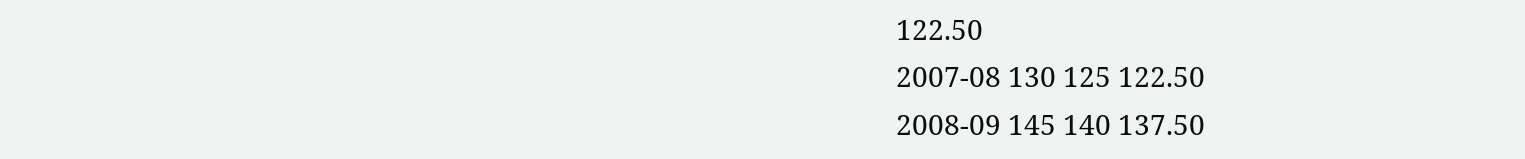122.50
2007-08 130 125 122.50
2008-09 145 140 137.50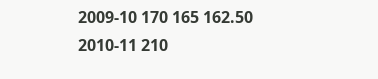2009-10 170 165 162.50
2010-11 210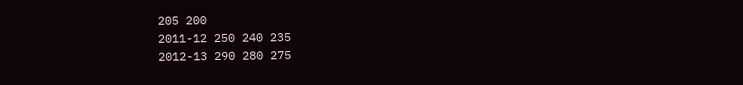205 200
2011-12 250 240 235
2012-13 290 280 275